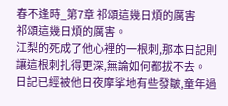春不逢時_第7章 祁頌這幾日煩的厲害
祁頌這幾日煩的厲害。
江梨的死成了他心裡的一根刺,那本日記則讓這根刺扎得更深,無論如何都拔不去。
日記已經被他日夜摩挲地有些發皺,童年過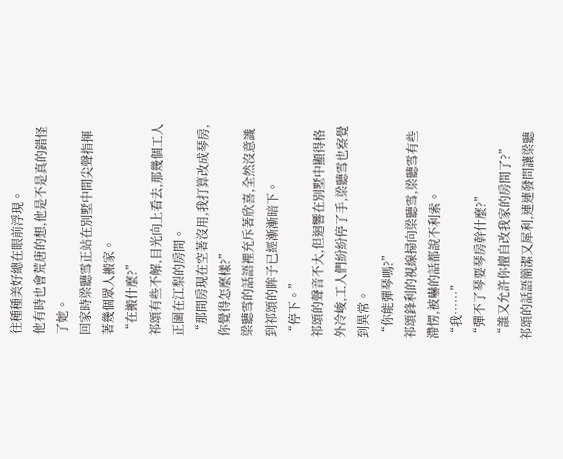往種種美好總在眼前浮現。
他有時也會荒唐的想,他是不是真的錯怪了她。
回家時梁聽雪正站在別墅中間尖聲指揮著幾個眾人搬家。
“在搬什麼?”
祁頌有些不解,目光向上看去,那幾個工人正圍在江梨的房間。
“那間房現在空著沒用,我打算改成琴房,你覺得怎麼樣?”
梁聽雪的話語裡充斥著欣喜,全然沒意識到祁頌的眸子已經漸漸暗下。
“停下。”
祁頌的聲音不大,但迴響在別墅中顯得格外冷峻,工人們紛紛停了手,梁聽雪也察覺到異常。
“你能彈琴嗎?”
祁頌鋒利的視線掃向梁聽雪,梁聽雪有些滯愣,被嚇的話都說不利索。
“我……”
“彈不了琴要琴房幹什麼?”
“誰又允許你擅自改我家的房間了?”
祁頌的話語簡潔又犀利,連連發問讓梁聽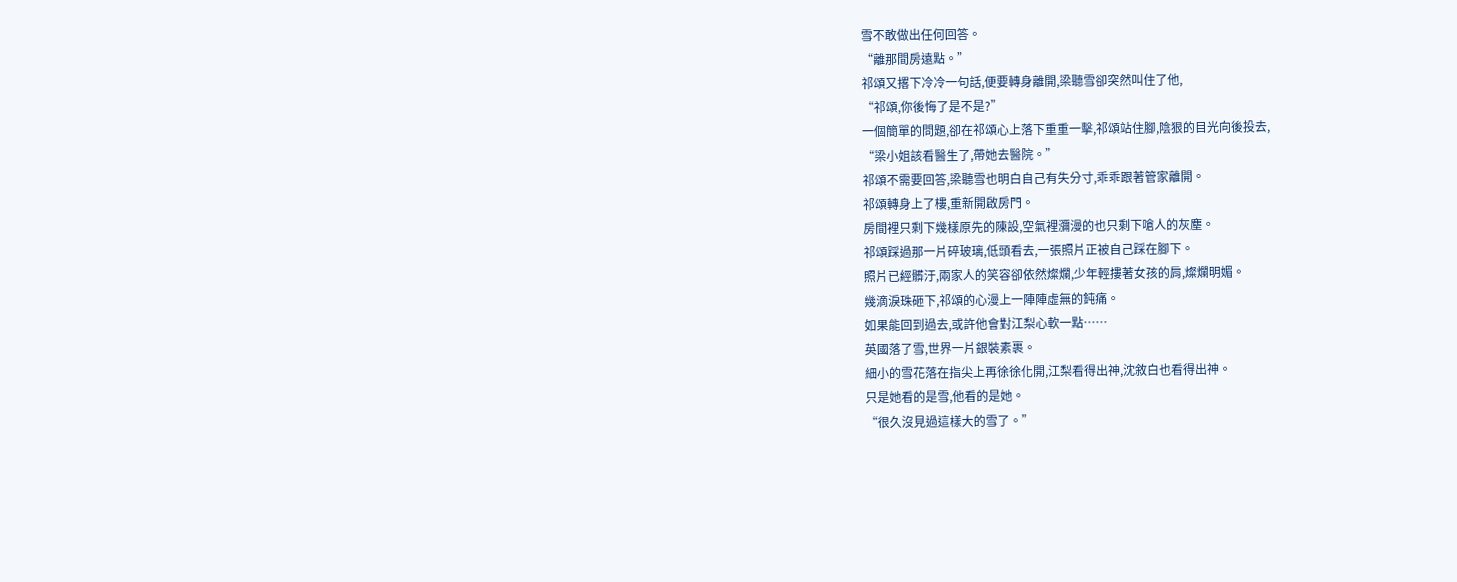雪不敢做出任何回答。
“離那間房遠點。”
祁頌又撂下冷冷一句話,便要轉身離開,梁聽雪卻突然叫住了他,
“祁頌,你後悔了是不是?”
一個簡單的問題,卻在祁頌心上落下重重一擊,祁頌站住腳,陰狠的目光向後投去,
“梁小姐該看醫生了,帶她去醫院。”
祁頌不需要回答,梁聽雪也明白自己有失分寸,乖乖跟著管家離開。
祁頌轉身上了樓,重新開啟房門。
房間裡只剩下幾樣原先的陳設,空氣裡瀰漫的也只剩下嗆人的灰塵。
祁頌踩過那一片碎玻璃,低頭看去,一張照片正被自己踩在腳下。
照片已經髒汙,兩家人的笑容卻依然燦爛,少年輕摟著女孩的肩,燦爛明媚。
幾滴淚珠砸下,祁頌的心漫上一陣陣虛無的鈍痛。
如果能回到過去,或許他會對江梨心軟一點……
英國落了雪,世界一片銀裝素裹。
細小的雪花落在指尖上再徐徐化開,江梨看得出神,沈敘白也看得出神。
只是她看的是雪,他看的是她。
“很久沒見過這樣大的雪了。”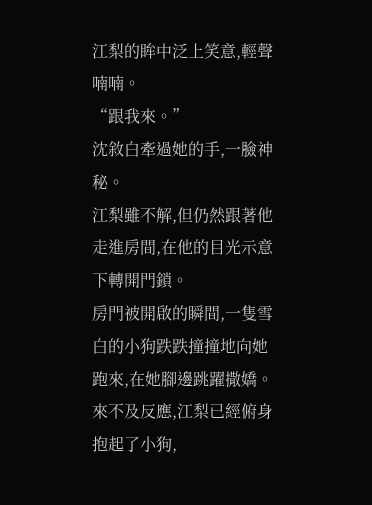江梨的眸中泛上笑意,輕聲喃喃。
“跟我來。”
沈敘白牽過她的手,一臉神秘。
江梨雖不解,但仍然跟著他走進房間,在他的目光示意下轉開門鎖。
房門被開啟的瞬間,一隻雪白的小狗跌跌撞撞地向她跑來,在她腳邊跳躍撒嬌。
來不及反應,江梨已經俯身抱起了小狗,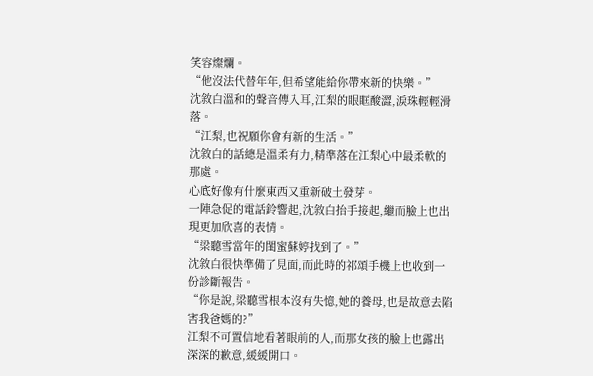笑容燦爛。
“他沒法代替年年,但希望能給你帶來新的快樂。”
沈敘白溫和的聲音傳入耳,江梨的眼眶酸澀,淚珠輕輕滑落。
“江梨,也祝願你會有新的生活。”
沈敘白的話總是溫柔有力,精準落在江梨心中最柔軟的那處。
心底好像有什麼東西又重新破土發芽。
一陣急促的電話鈴響起,沈敘白抬手接起,繼而臉上也出現更加欣喜的表情。
“梁聽雪當年的閨蜜蘇婷找到了。”
沈敘白很快準備了見面,而此時的祁頌手機上也收到一份診斷報告。
“你是說,梁聽雪根本沒有失憶,她的養母,也是故意去陷害我爸媽的?”
江梨不可置信地看著眼前的人,而那女孩的臉上也露出深深的歉意,緩緩開口。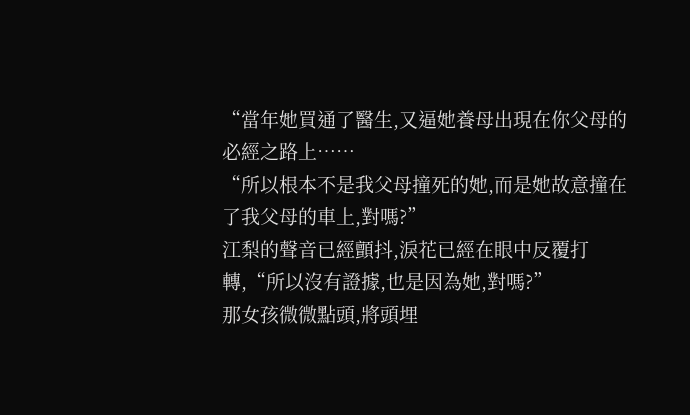“當年她買通了醫生,又逼她養母出現在你父母的必經之路上……
“所以根本不是我父母撞死的她,而是她故意撞在了我父母的車上,對嗎?”
江梨的聲音已經顫抖,淚花已經在眼中反覆打轉,“所以沒有證據,也是因為她,對嗎?”
那女孩微微點頭,將頭埋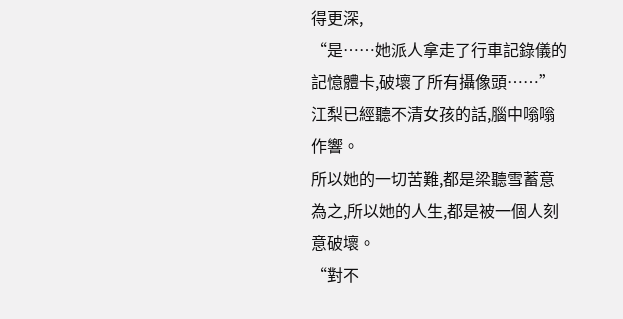得更深,
“是……她派人拿走了行車記錄儀的記憶體卡,破壞了所有攝像頭……”
江梨已經聽不清女孩的話,腦中嗡嗡作響。
所以她的一切苦難,都是梁聽雪蓄意為之,所以她的人生,都是被一個人刻意破壞。
“對不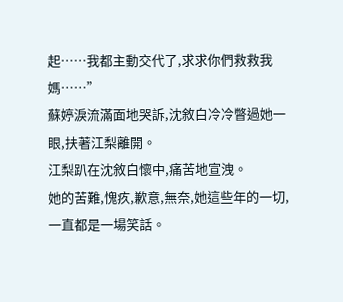起……我都主動交代了,求求你們救救我媽……”
蘇婷淚流滿面地哭訴,沈敘白冷冷瞥過她一眼,扶著江梨離開。
江梨趴在沈敘白懷中,痛苦地宣洩。
她的苦難,愧疚,歉意,無奈,她這些年的一切,一直都是一場笑話。